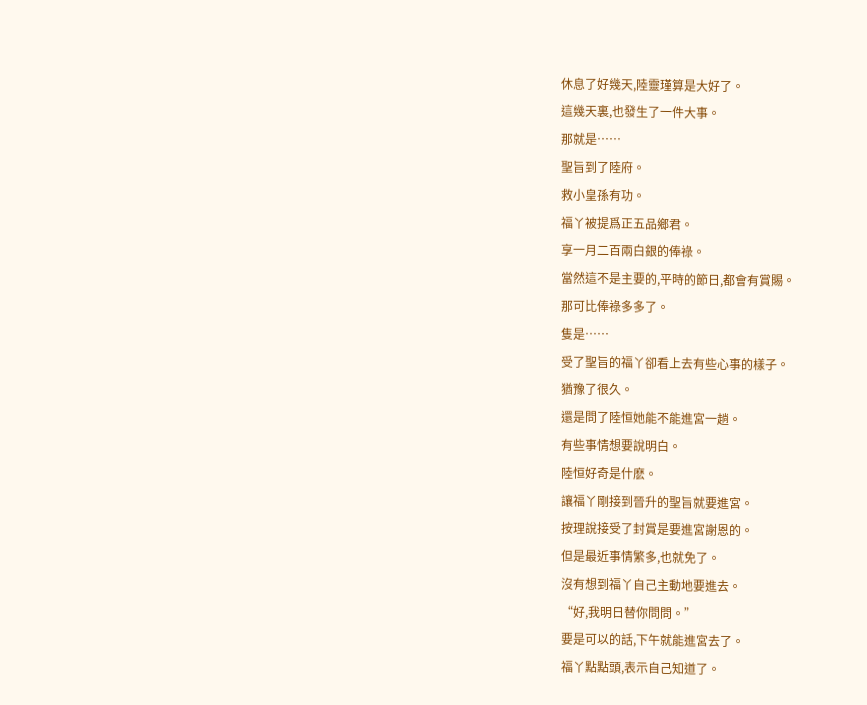休息了好幾天,陸靈瑾算是大好了。
這幾天裏,也發生了一件大事。
那就是……
聖旨到了陸府。
救小皇孫有功。
福丫被提爲正五品鄉君。
享一月二百兩白銀的俸祿。
當然這不是主要的,平時的節日,都會有賞賜。
那可比俸祿多多了。
隻是……
受了聖旨的福丫卻看上去有些心事的樣子。
猶豫了很久。
還是問了陸恒她能不能進宮一趟。
有些事情想要說明白。
陸恒好奇是什麽。
讓福丫剛接到晉升的聖旨就要進宮。
按理說接受了封賞是要進宮謝恩的。
但是最近事情繁多,也就免了。
沒有想到福丫自己主動地要進去。
“好,我明日替你問問。”
要是可以的話,下午就能進宮去了。
福丫點點頭,表示自己知道了。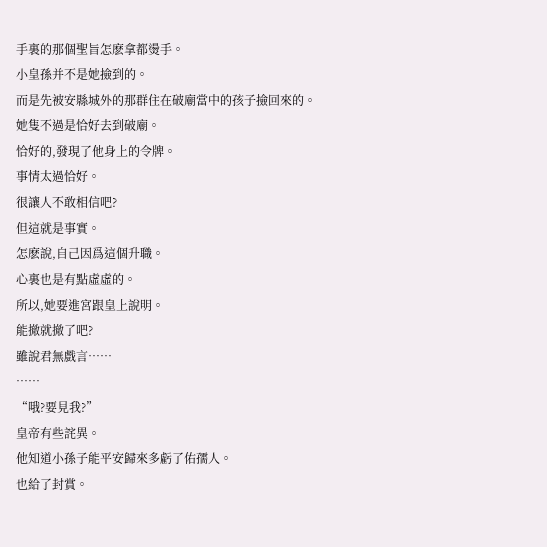手裏的那個聖旨怎麽拿都燙手。
小皇孫并不是她撿到的。
而是先被安縣城外的那群住在破廟當中的孩子撿回來的。
她隻不過是恰好去到破廟。
恰好的,發現了他身上的令牌。
事情太過恰好。
很讓人不敢相信吧?
但這就是事實。
怎麽說,自己因爲這個升職。
心裏也是有點虛虛的。
所以,她要進宮跟皇上說明。
能撤就撤了吧?
雖說君無戲言……
……
“哦?要見我?”
皇帝有些詫異。
他知道小孫子能平安歸來多虧了佑孺人。
也給了封賞。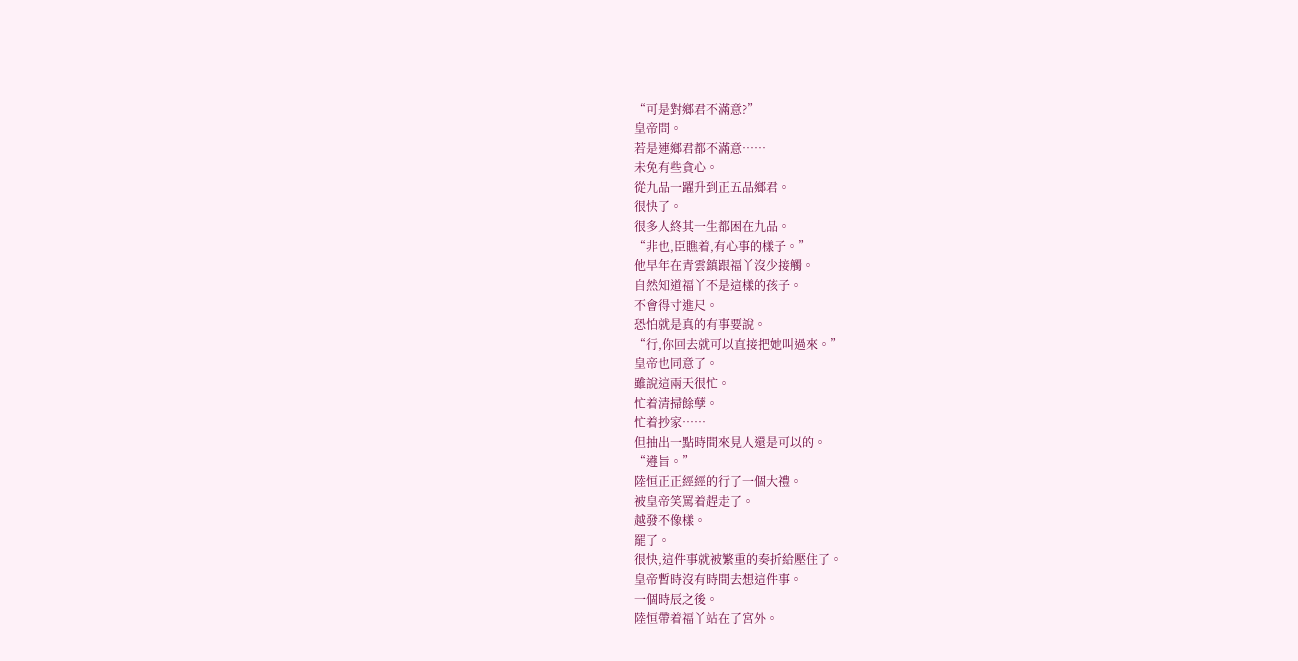“可是對鄉君不滿意?”
皇帝問。
若是連鄉君都不滿意……
未免有些貪心。
從九品一躍升到正五品鄉君。
很快了。
很多人終其一生都困在九品。
“非也,臣瞧着,有心事的樣子。”
他早年在青雲鎮跟福丫沒少接觸。
自然知道福丫不是這樣的孩子。
不會得寸進尺。
恐怕就是真的有事要說。
“行,你回去就可以直接把她叫過來。”
皇帝也同意了。
雖說這兩天很忙。
忙着清掃餘孽。
忙着抄家……
但抽出一點時間來見人還是可以的。
“遵旨。”
陸恒正正經經的行了一個大禮。
被皇帝笑罵着趕走了。
越發不像樣。
罷了。
很快,這件事就被繁重的奏折給壓住了。
皇帝暫時沒有時間去想這件事。
一個時辰之後。
陸恒帶着福丫站在了宮外。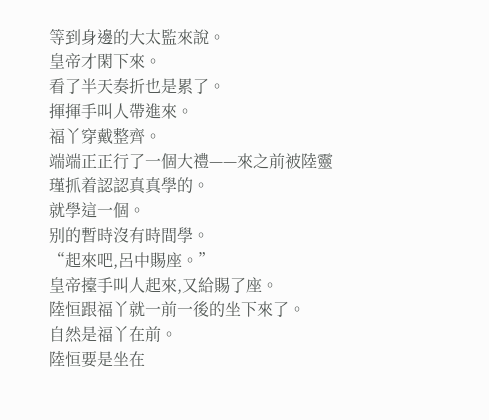等到身邊的大太監來說。
皇帝才閑下來。
看了半天奏折也是累了。
揮揮手叫人帶進來。
福丫穿戴整齊。
端端正正行了一個大禮——來之前被陸靈瑾抓着認認真真學的。
就學這一個。
别的暫時沒有時間學。
“起來吧,呂中賜座。”
皇帝擡手叫人起來,又給賜了座。
陸恒跟福丫就一前一後的坐下來了。
自然是福丫在前。
陸恒要是坐在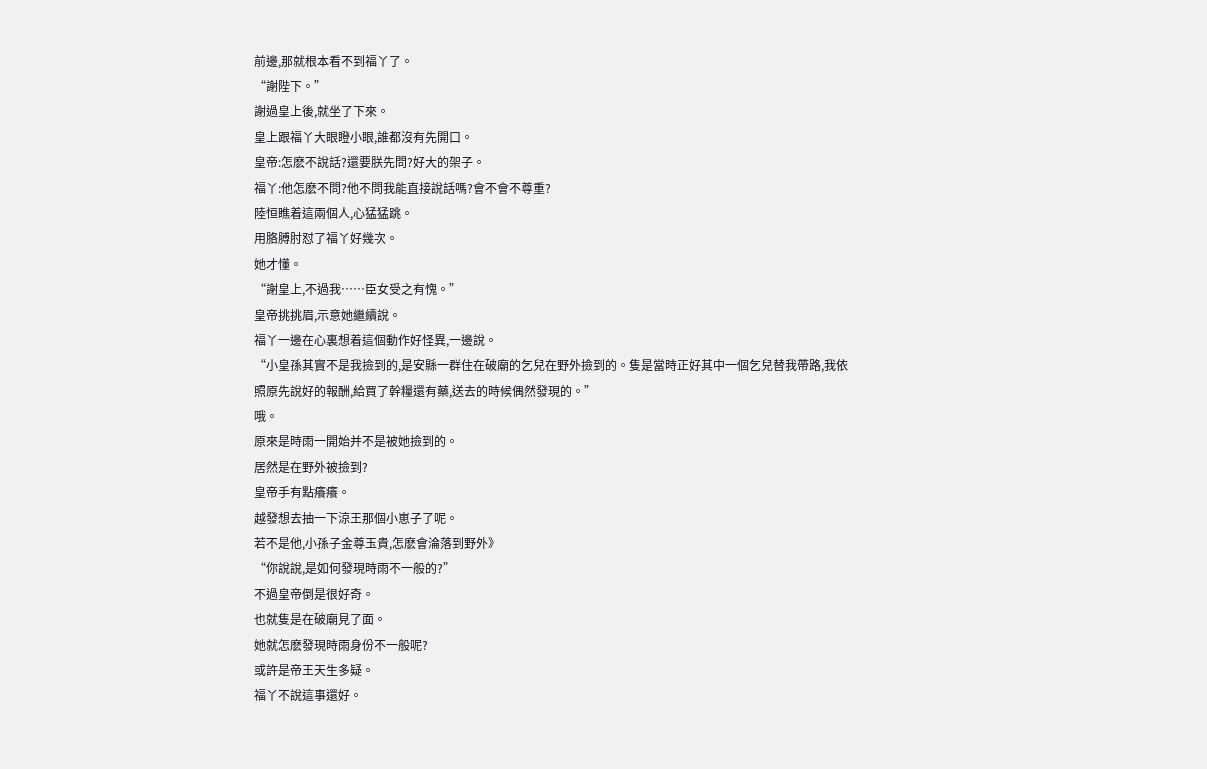前邊,那就根本看不到福丫了。
“謝陛下。”
謝過皇上後,就坐了下來。
皇上跟福丫大眼瞪小眼,誰都沒有先開口。
皇帝:怎麽不說話?還要朕先問?好大的架子。
福丫:他怎麽不問?他不問我能直接說話嗎?會不會不尊重?
陸恒瞧着這兩個人,心猛猛跳。
用胳膊肘怼了福丫好幾次。
她才懂。
“謝皇上,不過我……臣女受之有愧。”
皇帝挑挑眉,示意她繼續說。
福丫一邊在心裏想着這個動作好怪異,一邊說。
“小皇孫其實不是我撿到的,是安縣一群住在破廟的乞兒在野外撿到的。隻是當時正好其中一個乞兒替我帶路,我依照原先說好的報酬,給買了幹糧還有藥,送去的時候偶然發現的。”
哦。
原來是時雨一開始并不是被她撿到的。
居然是在野外被撿到?
皇帝手有點癢癢。
越發想去抽一下涼王那個小崽子了呢。
若不是他,小孫子金尊玉貴,怎麽會淪落到野外》
“你說說,是如何發現時雨不一般的?”
不過皇帝倒是很好奇。
也就隻是在破廟見了面。
她就怎麽發現時雨身份不一般呢?
或許是帝王天生多疑。
福丫不說這事還好。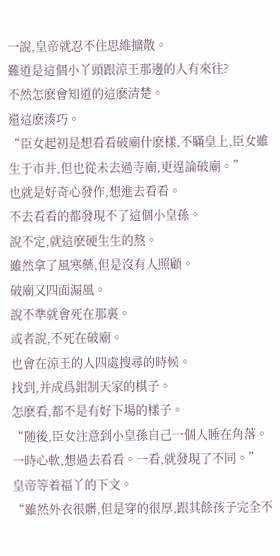一說,皇帝就忍不住思維擴散。
難道是這個小丫頭跟涼王那邊的人有來往?
不然怎麽會知道的這麽清楚。
還這麽湊巧。
“臣女起初是想看看破廟什麽樣,不瞞皇上,臣女雖生于市井,但也從未去過寺廟,更遑論破廟。”
也就是好奇心發作,想進去看看。
不去看看的都發現不了這個小皇孫。
說不定,就這麽硬生生的熬。
雖然拿了風寒藥,但是沒有人照顧。
破廟又四面漏風。
說不準就會死在那裏。
或者說,不死在破廟。
也會在涼王的人四處搜尋的時候。
找到,并成爲鉗制天家的棋子。
怎麽看,都不是有好下場的樣子。
“随後,臣女注意到小皇孫自己一個人睡在角落。一時心軟,想過去看看。一看,就發現了不同。”
皇帝等着福丫的下文。
“雖然外衣很髒,但是穿的很厚,跟其餘孩子完全不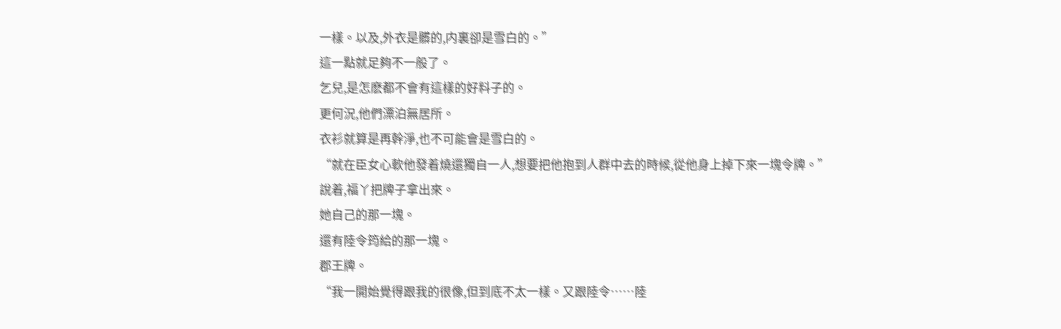一樣。以及,外衣是髒的,内裏卻是雪白的。”
這一點就足夠不一般了。
乞兒,是怎麽都不會有這樣的好料子的。
更何況,他們漂泊無居所。
衣衫就算是再幹淨,也不可能會是雪白的。
“就在臣女心軟他發着燒還獨自一人,想要把他抱到人群中去的時候,從他身上掉下來一塊令牌。”
說着,福丫把牌子拿出來。
她自己的那一塊。
還有陸令筠給的那一塊。
郡王牌。
“我一開始覺得跟我的很像,但到底不太一樣。又跟陸令……陸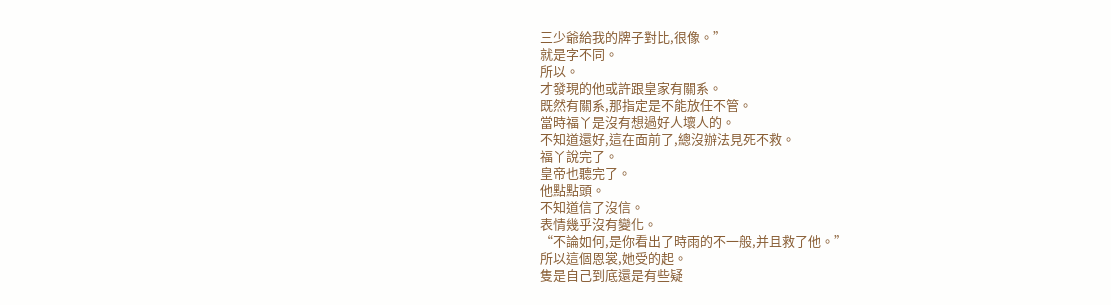三少爺給我的牌子對比,很像。”
就是字不同。
所以。
才發現的他或許跟皇家有關系。
既然有關系,那指定是不能放任不管。
當時福丫是沒有想過好人壞人的。
不知道還好,這在面前了,總沒辦法見死不救。
福丫說完了。
皇帝也聽完了。
他點點頭。
不知道信了沒信。
表情幾乎沒有變化。
“不論如何,是你看出了時雨的不一般,并且救了他。”
所以這個恩裳,她受的起。
隻是自己到底還是有些疑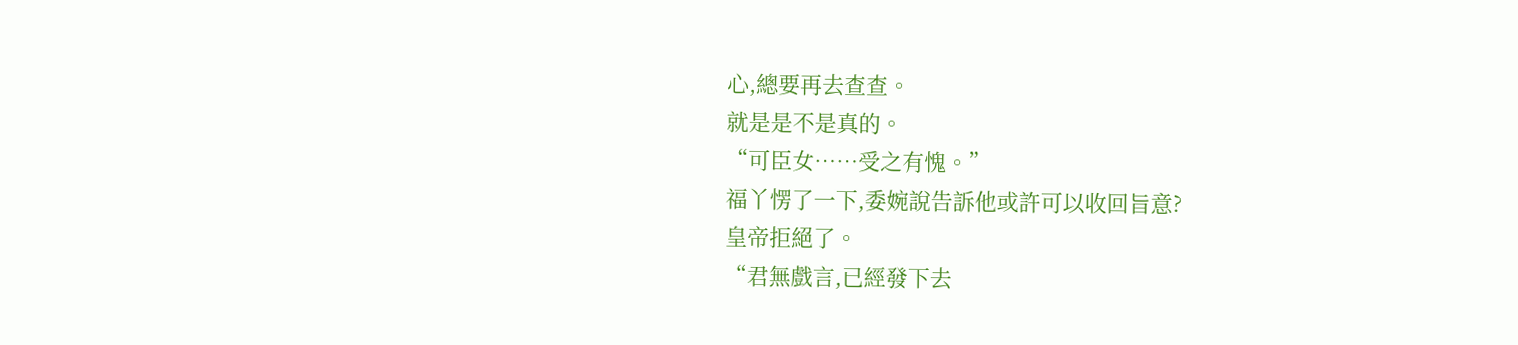心,總要再去查查。
就是是不是真的。
“可臣女……受之有愧。”
福丫愣了一下,委婉說告訴他或許可以收回旨意?
皇帝拒絕了。
“君無戲言,已經發下去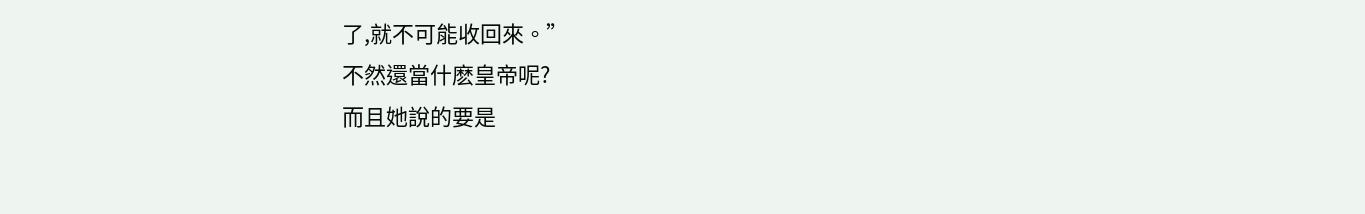了,就不可能收回來。”
不然還當什麽皇帝呢?
而且她說的要是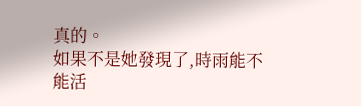真的。
如果不是她發現了,時雨能不能活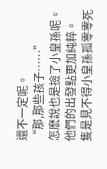還不一定呢。
“那,那些孩子……”
怎麽說也是撿了小皇孫呢。
他們的出發點更加純粹。
隻是見不得小皇孫孤零零死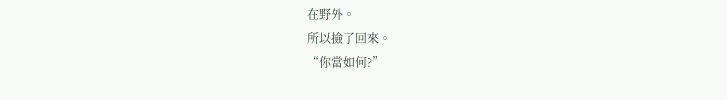在野外。
所以撿了回來。
“你當如何?”